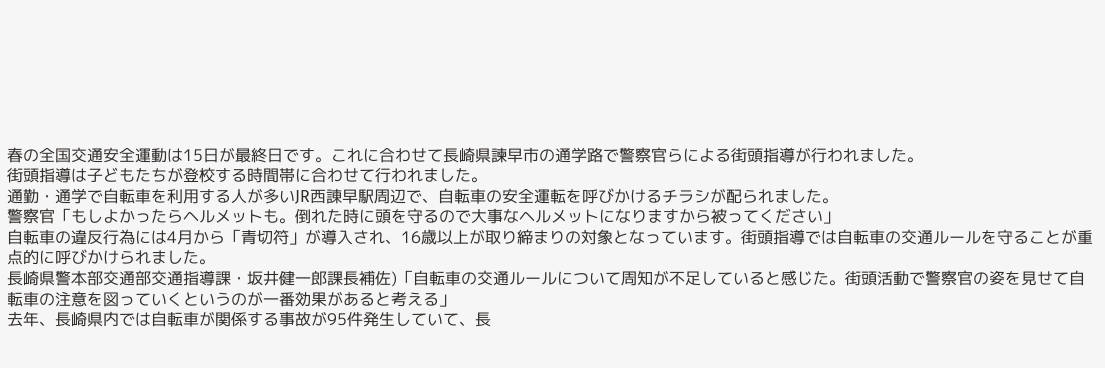春の全国交通安全運動は15日が最終日です。これに合わせて長崎県諫早市の通学路で警察官らによる街頭指導が行われました。
街頭指導は子どもたちが登校する時間帯に合わせて行われました。
通勤・通学で自転車を利用する人が多いJR西諌早駅周辺で、自転車の安全運転を呼びかけるチラシが配られました。
警察官「もしよかったらヘルメットも。倒れた時に頭を守るので大事なヘルメットになりますから被ってください」
自転車の違反行為には4月から「青切符」が導入され、16歳以上が取り締まりの対象となっています。街頭指導では自転車の交通ルールを守ることが重点的に呼びかけられました。
長崎県警本部交通部交通指導課・坂井健一郎課長補佐)「自転車の交通ルールについて周知が不足していると感じた。街頭活動で警察官の姿を見せて自転車の注意を図っていくというのが一番効果があると考える」
去年、長崎県内では自転車が関係する事故が95件発生していて、長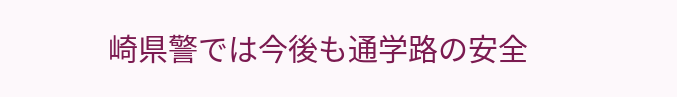崎県警では今後も通学路の安全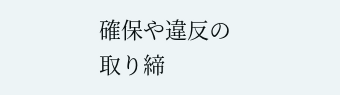確保や違反の取り締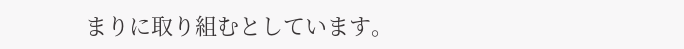まりに取り組むとしています。